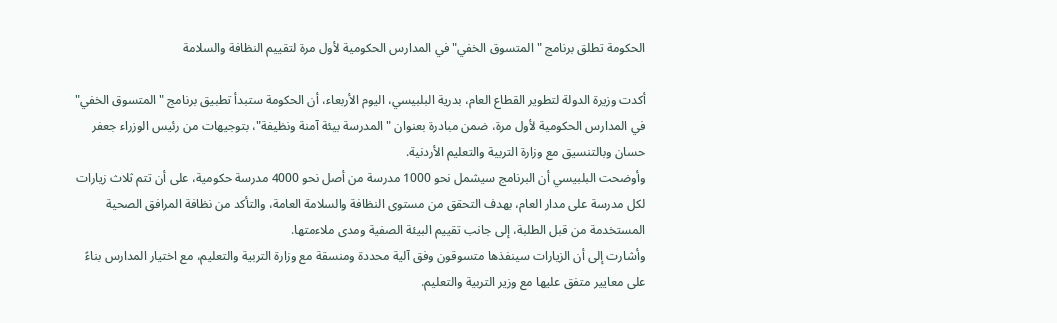الحكومة تطلق برنامج "المتسوق الخفي" في المدارس الحكومية لأول مرة لتقييم النظافة والسلامة

أكدت وزيرة الدولة لتطوير القطاع العام، بدرية البلبيسي، اليوم الأربعاء، أن الحكومة ستبدأ تطبيق برنامج "المتسوق الخفي" في المدارس الحكومية لأول مرة، ضمن مبادرة بعنوان "المدرسة بيئة آمنة ونظيفة"، بتوجيهات من رئيس الوزراء جعفر حسان وبالتنسيق مع وزارة التربية والتعليم الأردنية.
وأوضحت البلبيسي أن البرنامج سيشمل نحو 1000 مدرسة من أصل نحو 4000 مدرسة حكومية، على أن تتم ثلاث زيارات لكل مدرسة على مدار العام، بهدف التحقق من مستوى النظافة والسلامة العامة، والتأكد من نظافة المرافق الصحية المستخدمة من قبل الطلبة، إلى جانب تقييم البيئة الصفية ومدى ملاءمتها.
وأشارت إلى أن الزيارات سينفذها متسوقون وفق آلية محددة ومنسقة مع وزارة التربية والتعليم، مع اختيار المدارس بناءً على معايير متفق عليها مع وزير التربية والتعليم.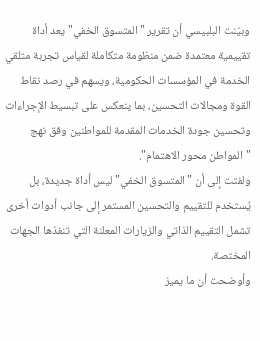وبيّنت البلبيسي أن تقرير "المتسوق الخفي" يعد أداة تقييمية معتمدة ضمن منظومة متكاملة لقياس تجربة متلقي الخدمة في المؤسسات الحكومية، ويسهم في رصد نقاط القوة ومجالات التحسين، بما ينعكس على تبسيط الإجراءات وتحسين جودة الخدمات المقدمة للمواطنين وفق نهج "المواطن محور الاهتمام".
ولفتت إلى أن "المتسوق الخفي" ليس أداة جديدة، بل يُستخدم للتقييم والتحسين المستمر إلى جانب أدوات أخرى تشمل التقييم الذاتي والزيارات المعلنة التي تنفذها الجهات المختصة.
وأوضحت أن ما يميز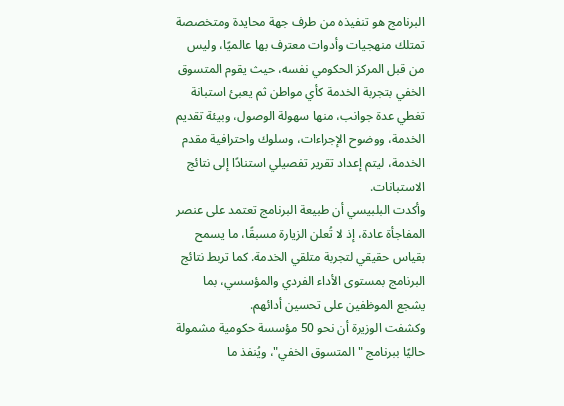البرنامج هو تنفيذه من طرف جهة محايدة ومتخصصة تمتلك منهجيات وأدوات معترف بها عالميًا، وليس من قبل المركز الحكومي نفسه، حيث يقوم المتسوق الخفي بتجربة الخدمة كأي مواطن ثم يعبئ استبانة تغطي عدة جوانب، منها سهولة الوصول، وبيئة تقديم الخدمة، ووضوح الإجراءات، وسلوك واحترافية مقدم الخدمة، ليتم إعداد تقرير تفصيلي استنادًا إلى نتائج الاستبانات.
وأكدت البلبيسي أن طبيعة البرنامج تعتمد على عنصر المفاجأة عادة، إذ لا تُعلن الزيارة مسبقًا، ما يسمح بقياس حقيقي لتجربة متلقي الخدمة. كما تربط نتائج البرنامج بمستوى الأداء الفردي والمؤسسي، بما يشجع الموظفين على تحسين أدائهم.
وكشفت الوزيرة أن نحو 50 مؤسسة حكومية مشمولة حاليًا ببرنامج "المتسوق الخفي"، ويُنفذ ما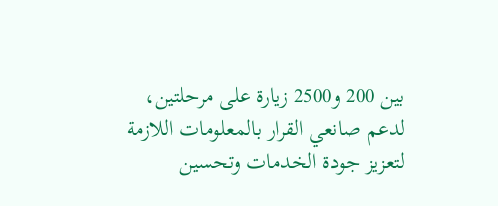بين 200 و2500 زيارة على مرحلتين، لدعم صانعي القرار بالمعلومات اللازمة لتعزيز جودة الخدمات وتحسين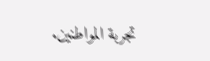تجربة المواطنين.